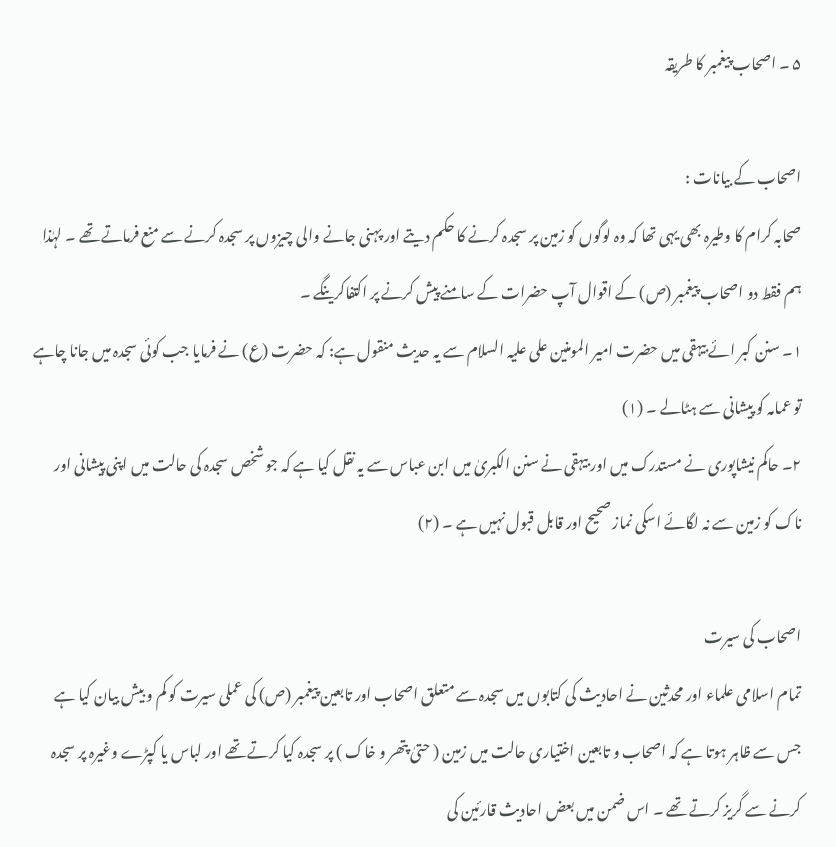۵ ۔ اصحاب پیغمبر کا طریقہ

اصحاب کے بیانات :
صحابہ کرام کا وطیرہ بھی یہی تھا کہ وہ لوگوں کو زمین پر سجدہ کرنے کا حکم دیتے اور پہنی جانے والی چیزوں پر سجدہ کرنے سے منع فرماتے تھے ۔ لہٰذا ہم فقط دو اصحاب پیغمبر (ص) کے اقوال آپ حضرات کے سامنے پیش کرنے پر اکتفاکرینگے ۔
۱۔ سنن کبر ائے بیہقی میں حضرت امیر المومنین علی علیہ السلام سے یہ حدیث منقول ہے: کہ حضرت (ع) نے فرمایا جب کوئی سجدہ میں جانا چاہے تو عمامہ کو پیشانی سے ہٹالے ۔ (۱)
۲۔ حاکم نیشاپوری نے مستدرک میں اور بیہقی نے سنن الکبریٰ میں ابن عباس سے یہ نقل کیا ہے کہ جو شخص سجدہ کی حالت میں اپنی پیشانی اور ناک کو زمین سے نہ لگائے اسکی نماز صحیح اور قابل قبول نہیں ہے ۔ (۲)

اصحاب کی سیرت
تمام اسلامی علماء اور محدثین نے احادیث کی کتابوں میں سجدہ سے متعلق اصحاب اور تابعین پیغمبر (ص) کی عملی سیرت کو کم و بیش بیان کیا ہے جس سے ظاہر ہوتا ہے کہ اصحاب و تابعین اختیاری حالت میں زمین ( حتیٰ پتھر و خاک ) پر سجدہ کیا کرتے تھے اور لباس یا کپڑے وغیرہ پر سجدہ کرنے سے گریز کرتے تھے ۔ اس ضمن میں بعض احادیث قارئین کی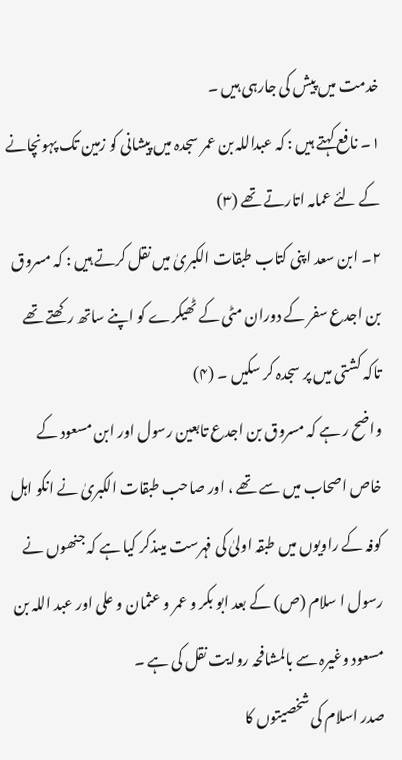خدمت میں پیش کی جارہی ہیں ۔
۱۔ نافع کہتے ہیں : کہ عبداللہ بن عمر سجدہ میں پیشانی کو زمین تک پہونچانے کے لئے عمامہ اتارتے تھے (۳)
۲۔ ابن سعد اپنی کتاب طبقات الکبریٰ میں نقل کرتے ہیں : کہ مسروق بن اجدع سفر کے دوران مٹی کے ٹھیکرے کو اپنے ساتھ رکھتے تھے تاکہ کشتی میں پر سجدہ کر سکیں ۔ (۴)
واضح ر ہے کہ مسروق بن اجدع تابعین رسول اور ابن مسعود کے خاص اصحاب میں سے تھے ، اور صاحب طبقات الکبریٰ نے انکو اہل کوفہ کے راویوں میں طبقہ اولیٰ کی فہرست میںذکر کیا ہے کہ جنھوں نے رسول ا سلام (ص) کے بعد ابو بکر و عمر و عثمان و علی اور عبد اللہ بن مسعود وغیرہ سے بالمشافحہ روایت نقل کی ہے ۔
صدر اسلام کی شخصیتوں کا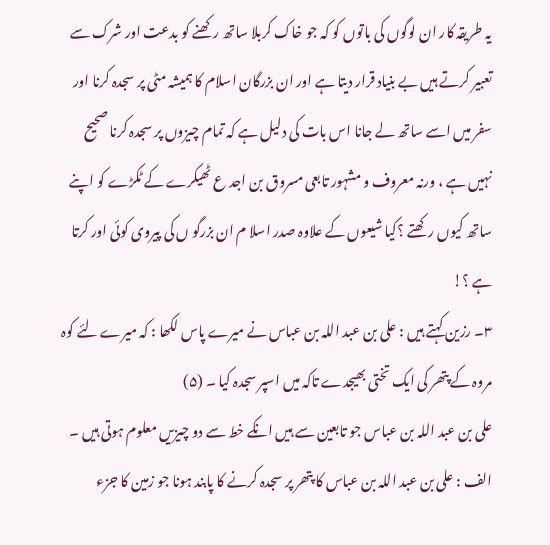یہ طریقہ کار ان لوگوں کی باتوں کو کہ جو خاک کربلا ساتھ رکھنے کو بدعت اور شرک سے تعبیر کرتے ہیں بے بنیاد قرار دیتا ہے اور ان بزرگان اسلام کا ہمیشہ مٹی پر سجدہ کرنا اور سفر میں اسے ساتھ لے جانا اس بات کی دلیل ہے کہ تمام چیزوں پر سجدہ کرنا صحیح نہیں ہے ، ورنہ معروف و مشہور تابعی مسروق بن اجد ع ٹھیکرے کے ٹکڑے کو اپنے ساتھ کیوں رکھتے ؟کیا شیعوں کے علاوہ صدر اسلا م ان بزرگو ں کی پیروی کوئی اور کرتا ہے ؟!
۳۔ رزین کہتے ہیں : علی بن عبد اللہ بن عباس نے میرے پاس لکھا : کہ میرے لئے کوہ مروہ کے پتھر کی ایک تختی بھیجدے تاکہ میں اسپر سجدہ کیا ۔ (۵)
علی بن عبد اللہ بن عباس جو تابعین سے ہیں انکے خط سے دو چیزیں معلوم ہوتی ہیں ۔
الف : علی بن عبد اللہ بن عباس کا پتھر پر سجدہ کرنے کا پابند ہونا جو زمین کا جزء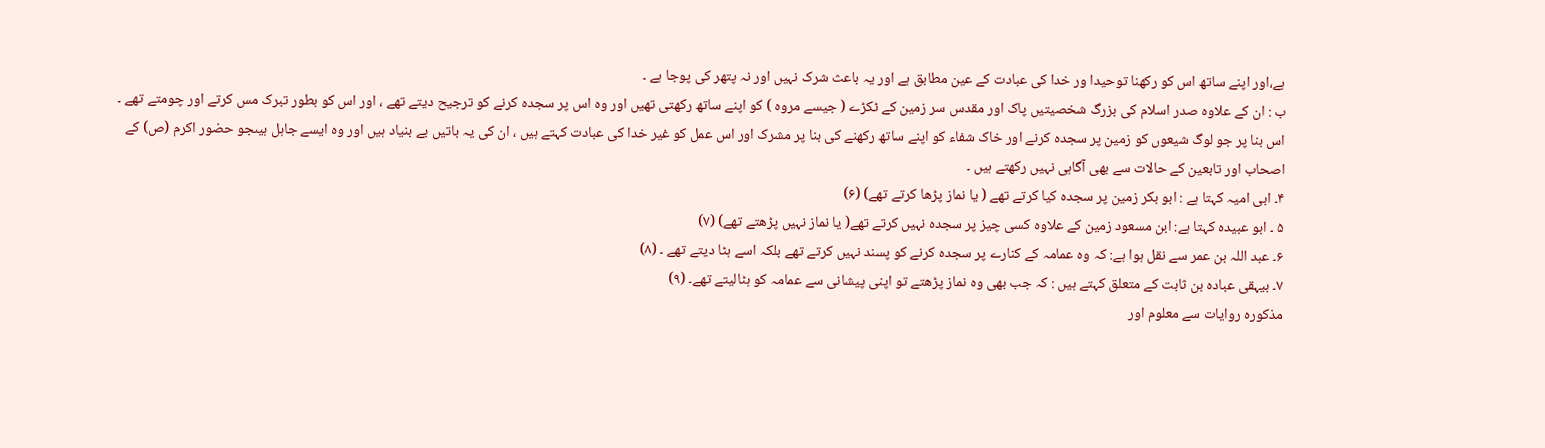ہے،اور اپنے ساتھ اس کو رکھنا توحیدا ور خدا کی عبادت کے عین مطابق ہے اور یہ باعث شرک نہیں اور نہ پتھر کی پوجا ہے ۔
ب : ان کے علاوہ صدر اسلام کی بزرگ شخصیتیں پاک اور مقدس سر زمین کے ٹکڑے ( جیسے مروہ ) کو اپنے ساتھ رکھتی تھیں اور وہ اس پر سجدہ کرنے کو ترجیح دیتے تھے ، اور اس کو بطور تبرک مس کرتے اور چومتے تھے ۔
اس بنا پر جو لوگ شیعوں کو زمین پر سجدہ کرنے اور خاک شفاء کو اپنے ساتھ رکھنے کی بنا پر مشرک اور اس عمل کو غیر خدا کی عبادت کہتے ہیں ، ان کی یہ باتیں بے بنیاد ہیں اور وہ ایسے جاہل ہیںجو حضور اکرم (ص) کے اصحاب اور تابعین کے حالات سے بھی آگاہی نہیں رکھتے ہیں ۔
۴۔ ابی امیہ کہتا ہے : ابو بکر زمین پر سجدہ کیا کرتے تھے ( یا نماز پڑھا کرتے تھے) (۶)
۵ ۔ ابو عبیدہ کہتا ہے: ابن مسعود زمین کے علاوہ کسی چیز پر سجدہ نہیں کرتے تھے( یا نماز نہیں پڑھتے تھے) (۷)
۶۔ عبد اللہ بن عمر سے نقل ہوا ہے: کہ وہ عمامہ کے کنارے پر سجدہ کرنے کو پسند نہیں کرتے تھے بلکہ اسے ہٹا دیتے تھے ۔ (۸)
۷۔ بیہقی عبادہ بن ثابت کے متعلق کہتے ہیں : کہ جب بھی وہ نماز پڑھتے تو اپنی پیشانی سے عمامہ کو ہٹالیتے تھے۔ (۹)
مذکورہ روایات سے معلوم اور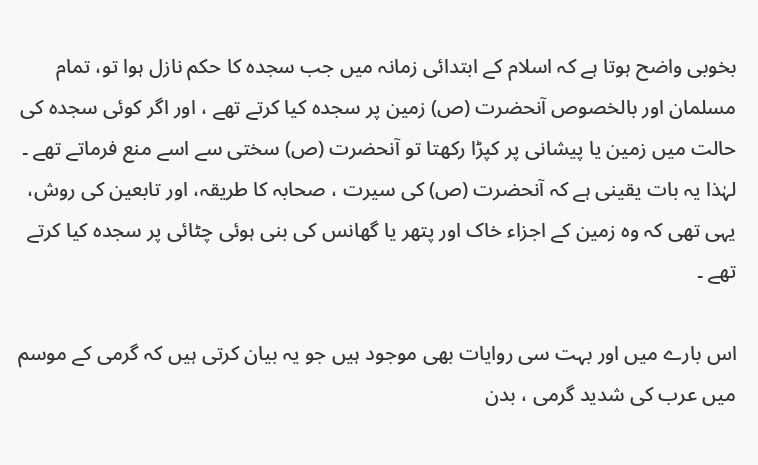بخوبی واضح ہوتا ہے کہ اسلام کے ابتدائی زمانہ میں جب سجدہ کا حکم نازل ہوا تو، تمام مسلمان اور بالخصوص آنحضرت (ص) زمین پر سجدہ کیا کرتے تھے ، اور اگر کوئی سجدہ کی حالت میں زمین یا پیشانی پر کپڑا رکھتا تو آنحضرت (ص) سختی سے اسے منع فرماتے تھے ۔ لہٰذا یہ بات یقینی ہے کہ آنحضرت (ص) کی سیرت ، صحابہ کا طریقہ، اور تابعین کی روش، یہی تھی کہ وہ زمین کے اجزاء خاک اور پتھر یا گھانس کی بنی ہوئی چٹائی پر سجدہ کیا کرتے تھے ۔

اس بارے میں اور بہت سی روایات بھی موجود ہیں جو یہ بیان کرتی ہیں کہ گرمی کے موسم میں عرب کی شدید گرمی ، بدن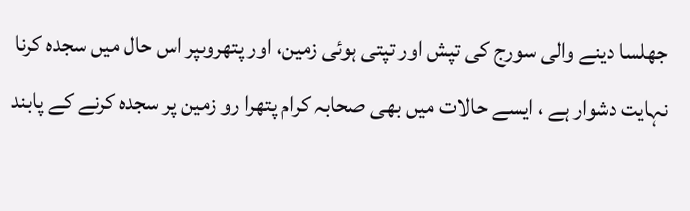جھلسا دینے والی سورج کی تپش اور تپتی ہوئی زمین، اور پتھروںپر اس حال میں سجدہ کرنا نہایت دشوار ہے ، ایسے حالات میں بھی صحابہ کرام پتھرا رو زمین پر سجدہ کرنے کے پابند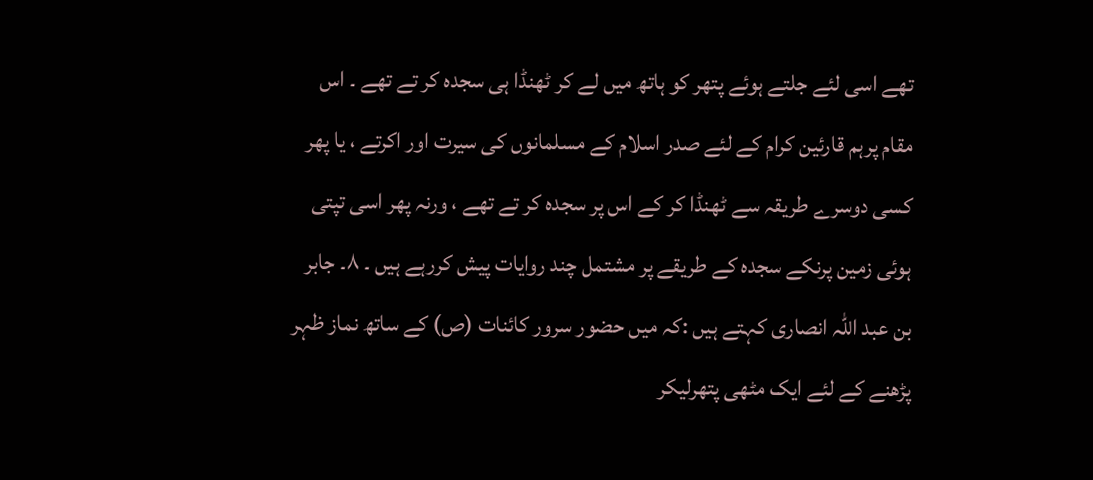تھے اسی لئے جلتے ہوئے پتھر کو ہاتھ میں لے کر ٹھنڈا ہی سجدہ کر تے تھے ۔ اس مقام پرہم قارئین کرام کے لئے صدر اسلام کے مسلمانوں کی سیرت اور اکرتے ، یا پھر کسی دوسرے طریقہ سے ٹھنڈا کر کے اس پر سجدہ کر تے تھے ، ورنہ پھر اسی تپتی ہوئی زمین پرنکے سجدہ کے طریقے پر مشتمل چند روایات پیش کررہے ہیں ۔ ۸۔ جابر بن عبد اللہ انصاری کہتے ہیں :کہ میں حضور سرور کائنات (ص) کے ساتھ نماز ظہر پڑھنے کے لئے ایک مٹھی پتھرلیکر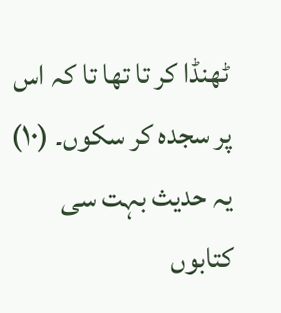ٹھنڈا کر تا تھا تا کہ اس پر سجدہ کر سکوں۔ (۱۰)
یہ حدیث بہت سی کتابوں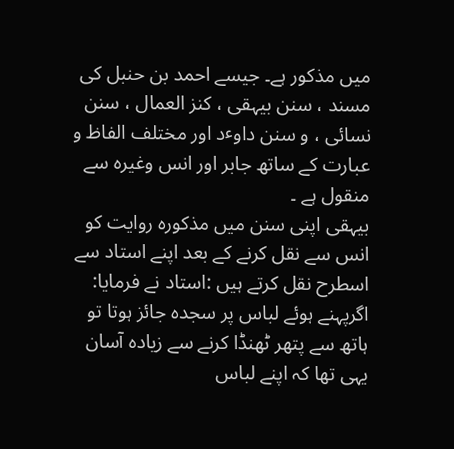میں مذکور ہے۔ جیسے احمد بن حنبل کی مسند ، سنن بیہقی ، کنز العمال ، سنن نسائی ، و سنن داوٴد اور مختلف الفاظ و عبارت کے ساتھ جابر اور انس وغیرہ سے منقول ہے ۔
بیہقی اپنی سنن میں مذکورہ روایت کو انس سے نقل کرنے کے بعد اپنے استاد سے اسطرح نقل کرتے ہیں :استاد نے فرمایا: اگرپہنے ہوئے لباس پر سجدہ جائز ہوتا تو ہاتھ سے پتھر ٹھنڈا کرنے سے زیادہ آسان یہی تھا کہ اپنے لباس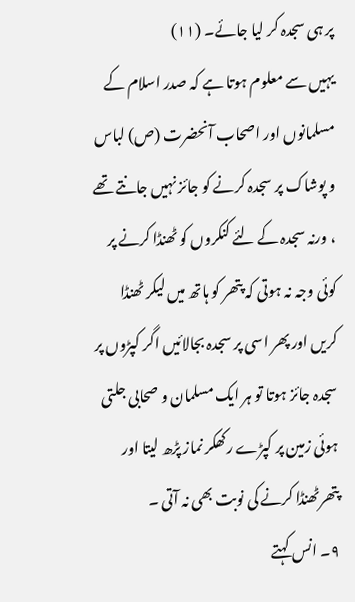پر ہی سجدہ کر لیا جائے۔ (۱۱)
یہیں سے معلوم ہوتا ہے کہ صدر اسلام کے مسلمانوں اور اصحاب آنحضرت (ص) لباس و پوشاک پر سجدہ کرنے کو جائز نہیں جانتے تھے ، ورنہ سجدہ کے لئے کنکروں کو ٹھنڈا کرنے پر کوئی وجہ نہ ہوتی کہ پتھر کو ہاتھ میں لیکر ٹھنڈا کریں اور پھر اسی پر سجدہ بجالائیں اگر کپڑوں پر سجدہ جائز ہوتا تو ہر ایک مسلمان و صحابی جلتی ہوئی زمین پر کپڑے رکھکر نماز پڑھ لیتا اور پتھرٹھنڈا کرنے کی نوبت بھی نہ آتی ۔
۹۔ انس کہتے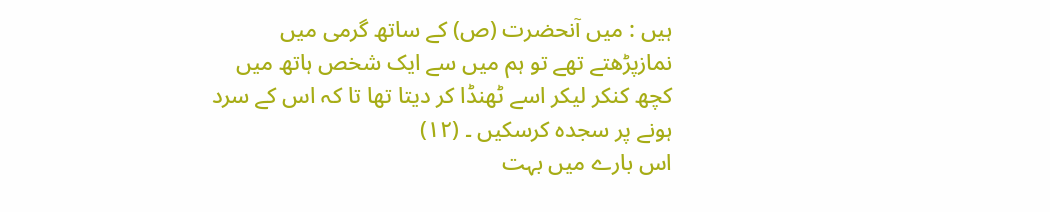ہیں : میں آنحضرت (ص) کے ساتھ گرمی میں نمازپڑھتے تھے تو ہم میں سے ایک شخص ہاتھ میں کچھ کنکر لیکر اسے ٹھنڈا کر دیتا تھا تا کہ اس کے سرد ہونے پر سجدہ کرسکیں ۔ (۱۲)
اس بارے میں بہت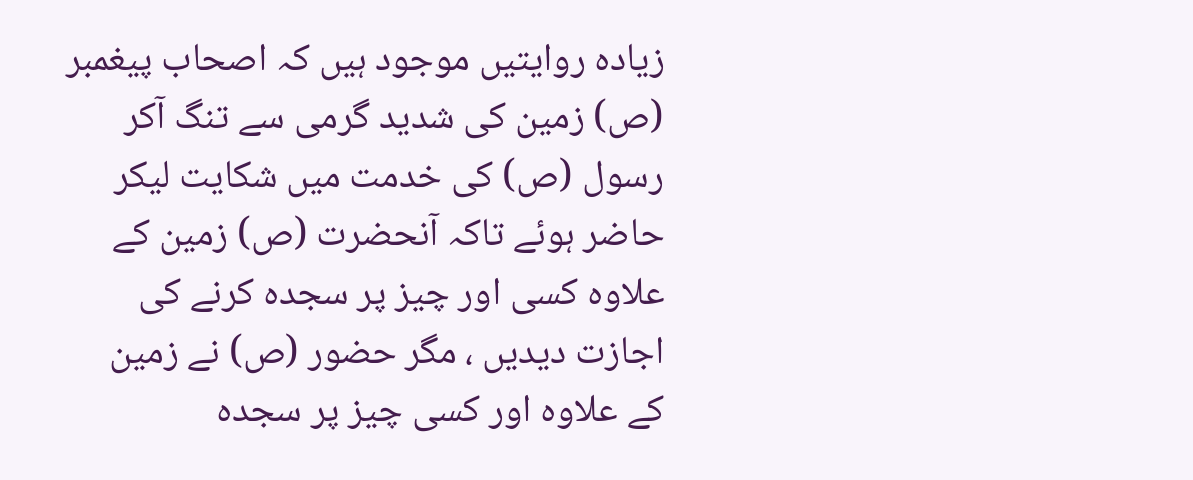زیادہ روایتیں موجود ہیں کہ اصحاب پیغمبر (ص) زمین کی شدید گرمی سے تنگ آکر رسول (ص) کی خدمت میں شکایت لیکر حاضر ہوئے تاکہ آنحضرت (ص) زمین کے علاوہ کسی اور چیز پر سجدہ کرنے کی اجازت دیدیں ، مگر حضور (ص) نے زمین کے علاوہ اور کسی چیز پر سجدہ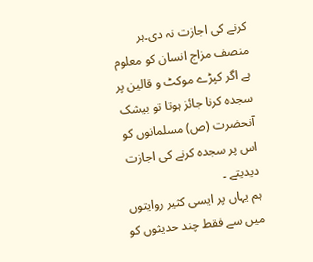کرنے کی اجازت نہ دی۔ہر منصف مزاج انسان کو معلوم ہے اگر کپڑے موکٹ و قالین پر سجدہ کرنا جائز ہوتا تو بیشک آنحضرت (ص) مسلمانوں کو اس پر سجدہ کرنے کی اجازت دیدیتے ۔
ہم یہاں پر ایسی کثیر روایتوں میں سے فقط چند حدیثوں کو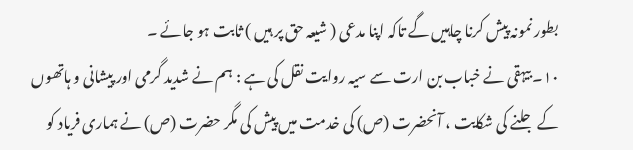بطور نمونہ پیش کرنا چاہیں گے تاکہ اپنا مدعی ( شیعہ حق پر ہیں ) ثابت ہو جائے ۔
۱۰۔ بیہقی نے خباب بن ارت سے سیہ روایت نقل کی ہے : ہم نے شدید گرمی اور پیشانی و ہاتھوں کے جلنے کی شکایت ، آنحضرت (ص) کی خدمت میں پیش کی مگر حضرت (ص) نے ہماری فریاد کو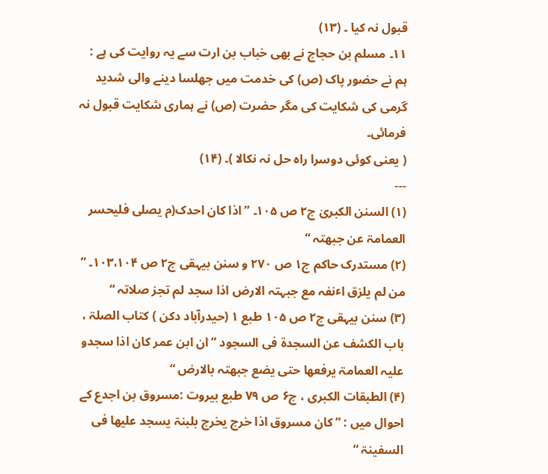قبول نہ کیا ۔ (۱۳)
۱۱۔ مسلم بن حجاج نے بھی خباب بن ارت سے یہ روایت کی ہے : ہم نے حضور پاک (ص) کی خدمت میں جھلسا دینے والی شدید گرمی کی شکایت کی مگر حضرت (ص) نے ہماری شکایت قبول نہ فرمائی۔
( یعنی کوئی دوسرا راہ حل نہ نکالا )۔ (۱۴)
---
(۱) السنن الکبریٰ ج۲ ص ۱۰۵۔ ” اذا کان احدک(م یصلی فلیحسر العمامۃ عن جبھتہ “
(۲) مستدرک حاکم ج۱ ص ۲۷۰ و سنن بیہقی ج۲ ص ۱۰۳،۱۰۴۔ ” من لم یلزق اٴنفہ مع جبہتہ الارض اذا سجد لم تجز صلاتہ “
(۳) سنن بیہقی ج۲ ص ۱۰۵ طبع ۱ (حیدرآباد دکن ) کتاب الصلۃ ، باب الکشف عن السجدۃ فی السجود ” ان ابن عمر کان اذا سجدو علیہ العمامۃ یرفعھا حتی یضع جبھتہ بالارض “
(۴) الطبقات الکبری ، ج۶ ص ۷۹ طبع بیروت :مسروق بن اجدع کے احوال میں : ” کان مسروق اذا خرج یخرج بلبنۃ یسجد علیھا فی السفینۃ “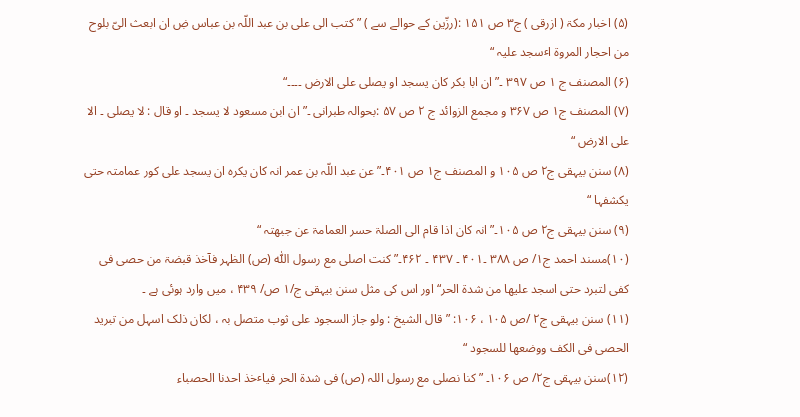(۵) اخبار مکۃ ( ازرقی ) ج۳ ص ۱۵۱ :(رزّین کے حوالے سے ) ” کتب الی علی بن عبد اللّہ بن عباس ۻ ان ابعث الیّ بلوح من احجار المروۃ اٴسجد علیہ “
(۶) المصنف ج ۱ ص ۳۹۷ ۔” ان ابا بکر کان یسجد او یصلی علی الارض ۔۔۔۔“
(۷) المصنف ج۱ ص ۳۶۷ و مجمع الزوائد ج ۲ ص ۵۷ :بحوالہ طبرانی ۔” ان ابن مسعود لا یسجد ۔ او قال : لا یصلی ۔ الا علی الارض “
(۸) سنن بیہقی ج۲ ص ۱۰۵ و المصنف ج۱ ص ۴۰۱۔” عن عبد اللّہ بن عمر انہ کان یکرہ ان یسجد علی کور عمامتہ حتی یکشفہا “
(۹) سنن بیہقی ج۲ ص ۱۰۵۔” انہ کان اذا قام الی الصلۃ حسر العمامۃ عن جبھتہ “
(۱۰)مسند احمد ج۱/ ص ۳۸۸ ۔۴۰۱ ۔ ۴۳۷ ۔ ۴۶۲۔” کنت اصلی مع رسول اللّٰہ (ص) الظہر فآخذ قبضۃ من حصی فی کفی لتبرد حتی اسجد علیھا من شدۃ الحر“ اور اس کی مثل سنن بیہقی ج/۱ ص/ ۴۳۹ ، میں وارد ہوئی ہے ۔
(۱۱) سنن بیہقی ج۲ /ص ۱۰۵ ، ۱۰۶: ” قال الشیخ : ولو جاز السجود علی ثوب متصل بہ ، لکان ذلک اسہل من تبرید الحصی فی الکف ووضعھا للسجود “
(۱۲)سنن بیہقی ج۲/ ص ۱۰۶۔ ” کنا نصلی مع رسول اللہ (ص) فی شدۃ الحر فیاٴخذ احدنا الحصباء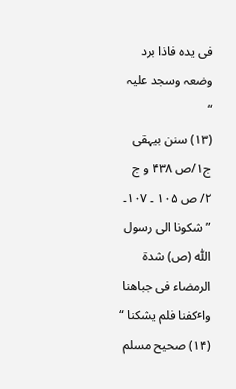فی یدہ فاذا برد وضعہ وسجد علیہ “
(۱۳) سنن بیہقی ج۱/ص ۴۳۸ و ج ۲/ ص ۱۰۵ ۔ ۱۰۷۔ ” شکونا الی رسول اللّٰہ (ص) شدۃ الرمضاء فی جباھنا واٴکفنا فلم یشکنا “
(۱۴) صحیح مسلم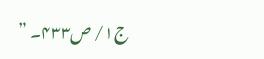ج۱/ ص۴۳۳۔ ”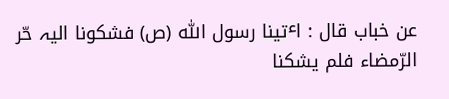عن خباب قال : اٴتینا رسول اللّٰہ (ص) فشکونا الیہ حّر الرّمضاء فلم یشکنا